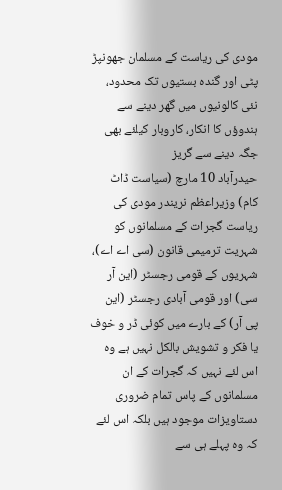مودی کی ریاست کے مسلمان جھونپڑ پٹی اور گندہ بستیوں تک محدود، نئی کالونیوں میں گھر دینے سے ہندوؤں کا انکار، کاروبار کیلئے بھی جگہ دینے سے گریز
حیدرآباد 10 مارچ (سیاست ڈاٹ کام) وزیراعظم نریندر مودی کی ریاست گجرات کے مسلمانوں کو شہریت ترمیمی قانون (سی اے اے)، شہریوں کے قومی رجسٹر (این آر سی) اور قومی آبادی رجسٹر (این پی آر) کے بارے میں کوئی ڈر و خوف یا فکر و تشویش بالکل نہیں ہے وہ اس لئے نہیں کہ گجرات کے ان مسلمانوں کے پاس تمام ضروری دستاویزات موجود ہیں بلکہ اس لئے کہ وہ پہلے ہی سے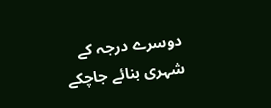دوسرے درجہ کے شہری بنائے جاچکے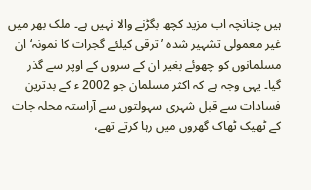ہیں چنانچہ اب مزید کچھ بگڑنے والا نہیں ہے۔ ملک بھر میں غیر معمولی تشہیر شدہ ’ترقی کیلئے گجرات کا نمونہ‘ ان مسلمانوں کو چھوئے بغیر ان کے سروں کے اوپر سے گذر گیا۔ یہی وجہ ہے کہ اکثر مسلمان جو 2002 ء کے بدترین فسادات سے قبل شہری سہولتوں سے آراستہ محلہ جات کے ٹھیک ٹھاک گھروں میں رہا کرتے تھے،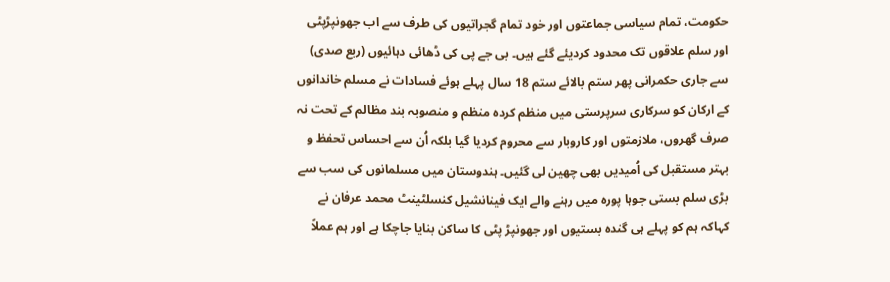حکومت، تمام سیاسی جماعتوں اور خود تمام گجراتیوں کی طرف سے اب جھونپڑپٹی اور سلم علاقوں تک محدود کردیئے گئے ہیں۔ بی جے پی کی ڈھائی دہائیوں (ربع صدی) سے جاری حکمرانی پھر ستم بالائے ستم 18 سال پہلے ہوئے فسادات نے مسلم خاندانوں کے ارکان کو سرکاری سرپرستی میں منظم کردہ منظم و منصوبہ بند مظالم کے تحت نہ صرف گھروں، ملازمتوں اور کاروبار سے محروم کردیا گیا بلکہ اُن سے احساس تحفظ و بہتر مستقبل کی اُمیدیں بھی چھین لی گئیں۔ ہندوستان میں مسلمانوں کی سب سے بڑی سلم بستی جوہا پورہ میں رہنے والے ایک فینانشیل کنسلٹینٹ محمد عرفان نے کہاکہ ہم کو پہلے ہی گندہ بستیوں اور جھونپڑ پٹی کا ساکن بنایا جاچکا ہے اور ہم عملاً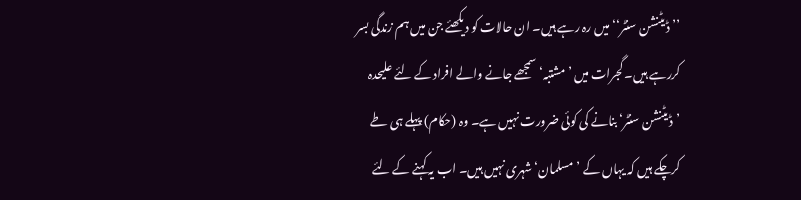’’ڈیٹنشن سنٹر‘‘ میں رہ رہے ہیں۔ ان حالات کو دیکھئے جن میں ہم زندگی بسر کررہے ہیں۔ گجرات میں ’مشتبہ‘ سمجھے جانے والے افراد کے لئے علیحدہ ’ڈیٹنشن سنٹر‘ بنانے کی کوئی ضرورت نہیں ہے۔ وہ (حکام) پہلے ہی طے کرچکے ہیں کہ یہاں کے ’مسلمان‘ شہری نہیں ہیں۔ اب یہ کہنے کے لئے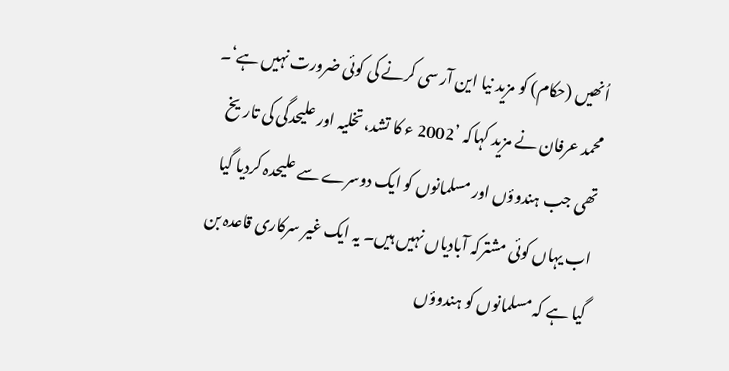اُنھیں (حکام) کو مزید نیا این آر سی کرنے کی کوئی ضرورت نہیں ہے‘۔
محمد عرفان نے مزید کہاکہ ’2002 ء کا تشد، تخلیہ اور علیحدگی کی تاریخ تھی جب ہندوؤں اور مسلمانوں کو ایک دوسرے سے علیحدہ کردیا گیا اب یہاں کوئی مشترکہ آبادیاں نہیں ہیں۔ یہ ایک غیر سرکاری قاعدہ بن گیا ہے کہ مسلمانوں کو ہندوؤں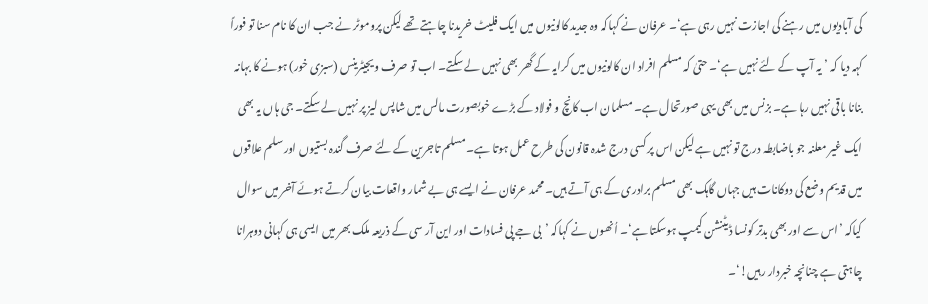کی آبادیوں میں رہنے کی اجازت نہیں رہی ہے‘۔ عرفان نے کہاکہ وہ جدید کالونیوں میں ایک فلیٹ خریدنا چاہتے تھے لیکن پروموٹر نے جب ان کا نام سنا تو فوراً کہہ دیا کہ ’یہ آپ کے لئے نہیں ہے‘۔ حتیٰ کہ مسلم افراد ان کالونیوں میں کرایہ کے گھر بھی نہیں لے سکتے۔ اب تو صرف ویجیٹرینس (سبزی خور) ہونے کا بہانہ بنانا باقی نہیں رہا ہے۔ بزنس میں بھی یہی صورتحال ہے۔ مسلمان اب کانچ و فولاد کے بڑے خوبصورت مالس میں شاپس لیز پر نہیں لے سکتے۔ جی ہاں یہ بھی ایک غیر معلنہ جو باضابطہ درج تو نہیں ہے لیکن اس پر کسی درج شدہ قانون کی طرح عمل ہوتا ہے۔ مسلم تاجرین کے لئے صرف گندہ بستیوں اور سلم علاقوں میں قدیم وضع کی دوکانات ہیں جہاں گاہک بھی مسلم برادری کے ہی آتے ہیں۔ محمد عرفان نے ایسے ہی بے شمار واقعات بیان کرتے ہوئے آخر میں سوال کیاکہ ’اس سے اور بھی بدتر کونسا ڈیٹنشن کیمپ ہوسکتا ہے‘۔ اُنھوں نے کہاکہ ’بی جے پی فسادات اور این آر سی کے ذریعہ ملک بھر میں ایسی ہی کہانی دوہرانا چاہتی ہے چنانچہ خبردار رہیں!‘۔